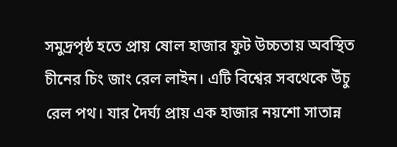সমুদ্রপৃষ্ঠ হতে প্রায় ষোল হাজার ফুট উচ্চতায় অবস্থিত চীনের চিং জাং রেল লাইন। এটি বিশ্বের সবথেকে উঁচু রেল পথ। যার দৈর্ঘ্য প্রায় এক হাজার নয়শো সাতান্ন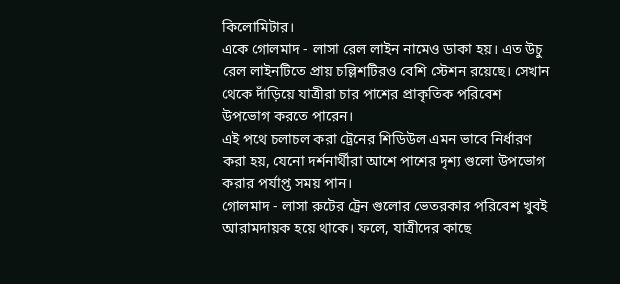কিলোমিটার।
একে গোলমাদ - লাসা রেল লাইন নামেও ডাকা হয়। এত উচু রেল লাইনটিতে প্রায় চল্লিশটিরও বেশি স্টেশন রয়েছে। সেখান থেকে দাঁড়িয়ে যাত্রীরা চার পাশের প্রাকৃতিক পরিবেশ উপভোগ করতে পারেন।
এই পথে চলাচল করা ট্রেনের শিডিউল এমন ভাবে নির্ধারণ করা হয়, যেনো দর্শনার্থীরা আশে পাশের দৃশ্য গুলো উপভোগ করার পর্যাপ্ত সময় পান।
গোলমাদ - লাসা রুটের ট্রেন গুলোর ভেতরকার পরিবেশ খুবই আরামদায়ক হয়ে থাকে। ফলে, যাত্রীদের কাছে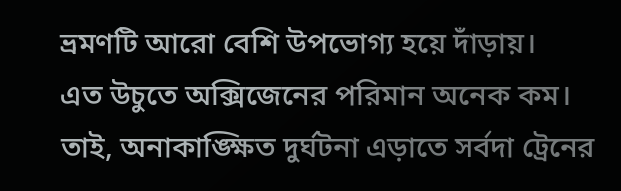ভ্রমণটি আরো বেশি উপভোগ্য হয়ে দাঁড়ায়।
এত উচুতে অক্সিজেনের পরিমান অনেক কম। তাই, অনাকাঙ্ক্ষিত দুর্ঘটনা এড়াতে সর্বদা ট্রেনের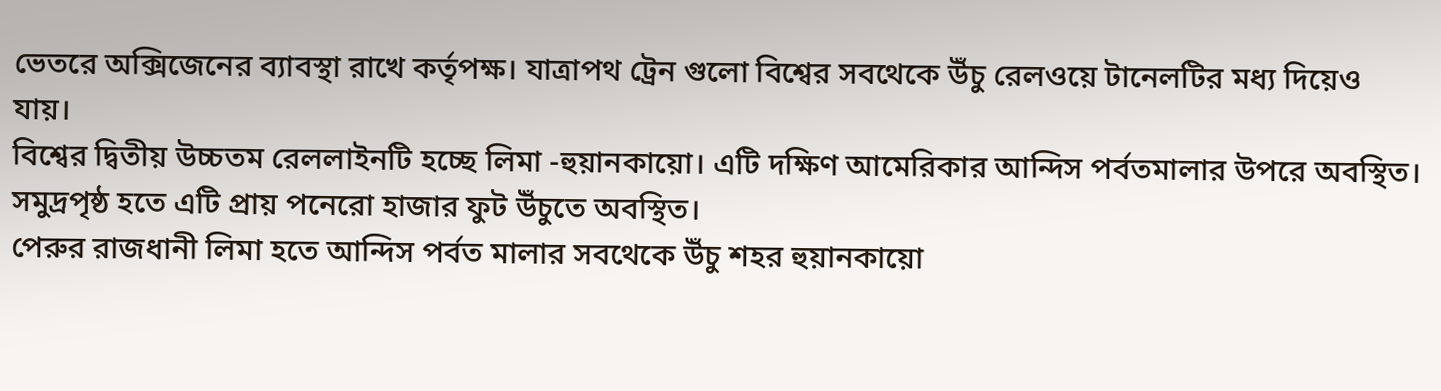ভেতরে অক্সিজেনের ব্যাবস্থা রাখে কর্তৃপক্ষ। যাত্রাপথ ট্রেন গুলো বিশ্বের সবথেকে উঁচু রেলওয়ে টানেলটির মধ্য দিয়েও যায়।
বিশ্বের দ্বিতীয় উচ্চতম রেললাইনটি হচ্ছে লিমা -হুয়ানকায়ো। এটি দক্ষিণ আমেরিকার আন্দিস পর্বতমালার উপরে অবস্থিত। সমুদ্রপৃষ্ঠ হতে এটি প্রায় পনেরো হাজার ফুট উঁচুতে অবস্থিত।
পেরুর রাজধানী লিমা হতে আন্দিস পর্বত মালার সবথেকে উঁচু শহর হুয়ানকায়ো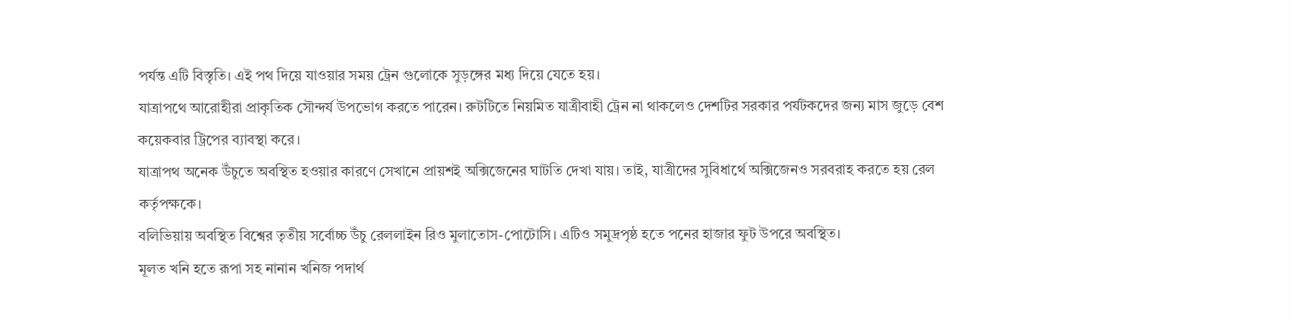পর্যন্ত এটি বিস্তৃতি। এই পথ দিয়ে যাওয়ার সময় ট্রেন গুলোকে সুড়ঙ্গের মধ্য দিয়ে যেতে হয়।
যাত্রাপথে আরোহীরা প্রাকৃতিক সৌন্দর্য উপভোগ করতে পারেন। রুটটিতে নিয়মিত যাত্রীবাহী ট্রেন না থাকলেও দেশটির সরকার পর্যটকদের জন্য মাস জুড়ে বেশ কয়েকবার ট্রিপের ব্যাবস্থা করে।
যাত্রাপথ অনেক উঁচুতে অবস্থিত হওয়ার কারণে সেখানে প্রায়শই অক্সিজেনের ঘাটতি দেখা যায়। তাই, যাত্রীদের সুবিধার্থে অক্সিজেনও সরবরাহ করতে হয় রেল কর্তৃপক্ষকে।
বলিভিয়ায় অবস্থিত বিশ্বের তৃতীয় সর্বোচ্চ উঁচু রেললাইন রিও মুলাতোস-পোটোসি। এটিও সমুদ্রপৃষ্ঠ হতে পনের হাজার ফুট উপরে অবস্থিত।
মূলত খনি হতে রূপা সহ নানান খনিজ পদার্থ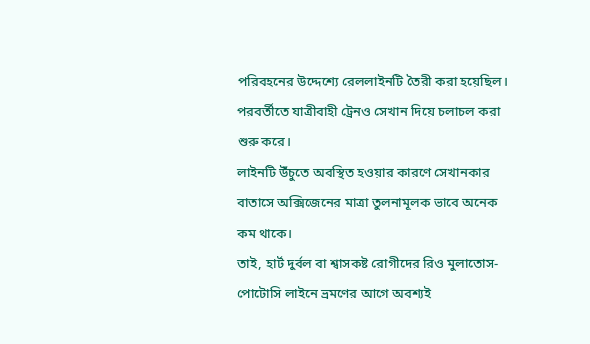পরিবহনের উদ্দেশ্যে রেললাইনটি তৈরী করা হয়েছিল। পরবর্তীতে যাত্রীবাহী ট্রেনও সেখান দিয়ে চলাচল করা শুরু করে।
লাইনটি উঁচুতে অবস্থিত হওয়ার কারণে সেখানকার বাতাসে অক্সিজেনের মাত্রা তুলনামূলক ভাবে অনেক কম থাকে।
তাই, হার্ট দুর্বল বা শ্বাসকষ্ট রোগীদের রিও মুলাতোস-পোটোসি লাইনে ভ্রমণের আগে অবশ্যই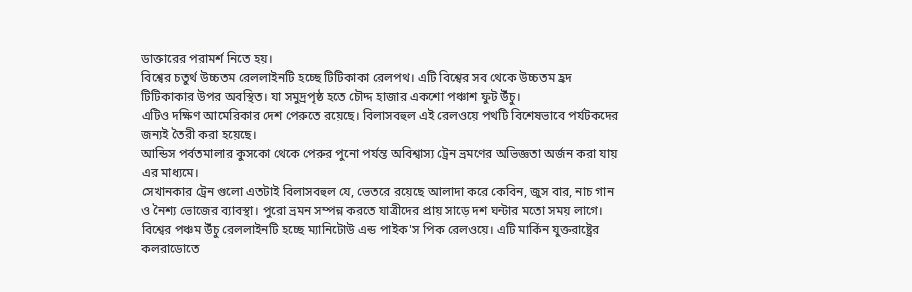ডাক্তারের পরামর্শ নিতে হয়।
বিশ্বের চতুর্থ উচ্চতম রেললাইনটি হচ্ছে টিটিকাকা রেলপথ। এটি বিশ্বের সব থেকে উচ্চতম হ্রদ টিটিকাকার উপর অবস্থিত। যা সমুদ্রপৃষ্ঠ হতে চৌদ্দ হাজার একশো পঞ্চাশ ফুট উঁচু।
এটিও দক্ষিণ আমেরিকার দেশ পেরুতে রয়েছে। বিলাসবহুল এই রেলওয়ে পথটি বিশেষভাবে পর্যটকদের জন্যই তৈরী করা হয়েছে।
আন্ডিস পর্বতমালার কুসকো থেকে পেরুর পুনো পর্যন্ত অবিশ্বাস্য ট্রেন ভ্রমণের অভিজ্ঞতা অর্জন করা যায় এর মাধ্যমে।
সেখানকার ট্রেন গুলো এতটাই বিলাসবহুল যে, ভেতরে রয়েছে আলাদা করে কেবিন, জুস বার, নাচ গান ও নৈশ্য ভোজের ব্যাবস্থা। পুরো ভ্রমন সম্পন্ন করতে যাত্রীদের প্রায় সাড়ে দশ ঘন্টার মতো সময় লাগে।
বিশ্বের পঞ্চম উঁচু রেললাইনটি হচ্ছে ম্যানিটোউ এন্ড পাইক'স পিক রেলওয়ে। এটি মার্কিন যুক্তরাষ্ট্রের কলরাডোতে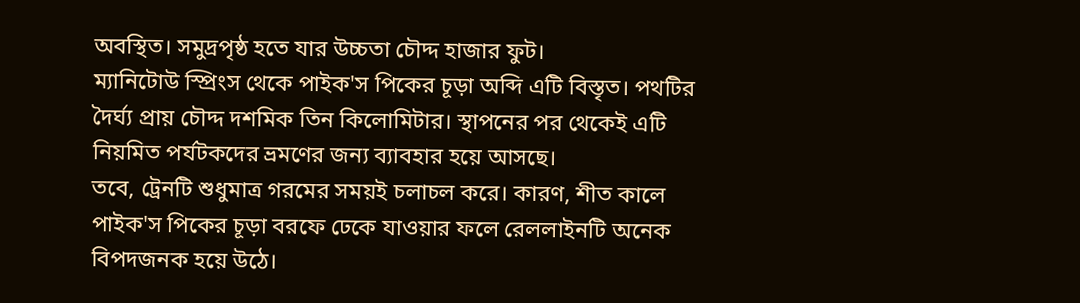অবস্থিত। সমুদ্রপৃষ্ঠ হতে যার উচ্চতা চৌদ্দ হাজার ফুট।
ম্যানিটোউ স্প্রিংস থেকে পাইক'স পিকের চূড়া অব্দি এটি বিস্তৃত। পথটির দৈর্ঘ্য প্রায় চৌদ্দ দশমিক তিন কিলোমিটার। স্থাপনের পর থেকেই এটি নিয়মিত পর্যটকদের ভ্রমণের জন্য ব্যাবহার হয়ে আসছে।
তবে, ট্রেনটি শুধুমাত্র গরমের সময়ই চলাচল করে। কারণ, শীত কালে পাইক'স পিকের চূড়া বরফে ঢেকে যাওয়ার ফলে রেললাইনটি অনেক বিপদজনক হয়ে উঠে।